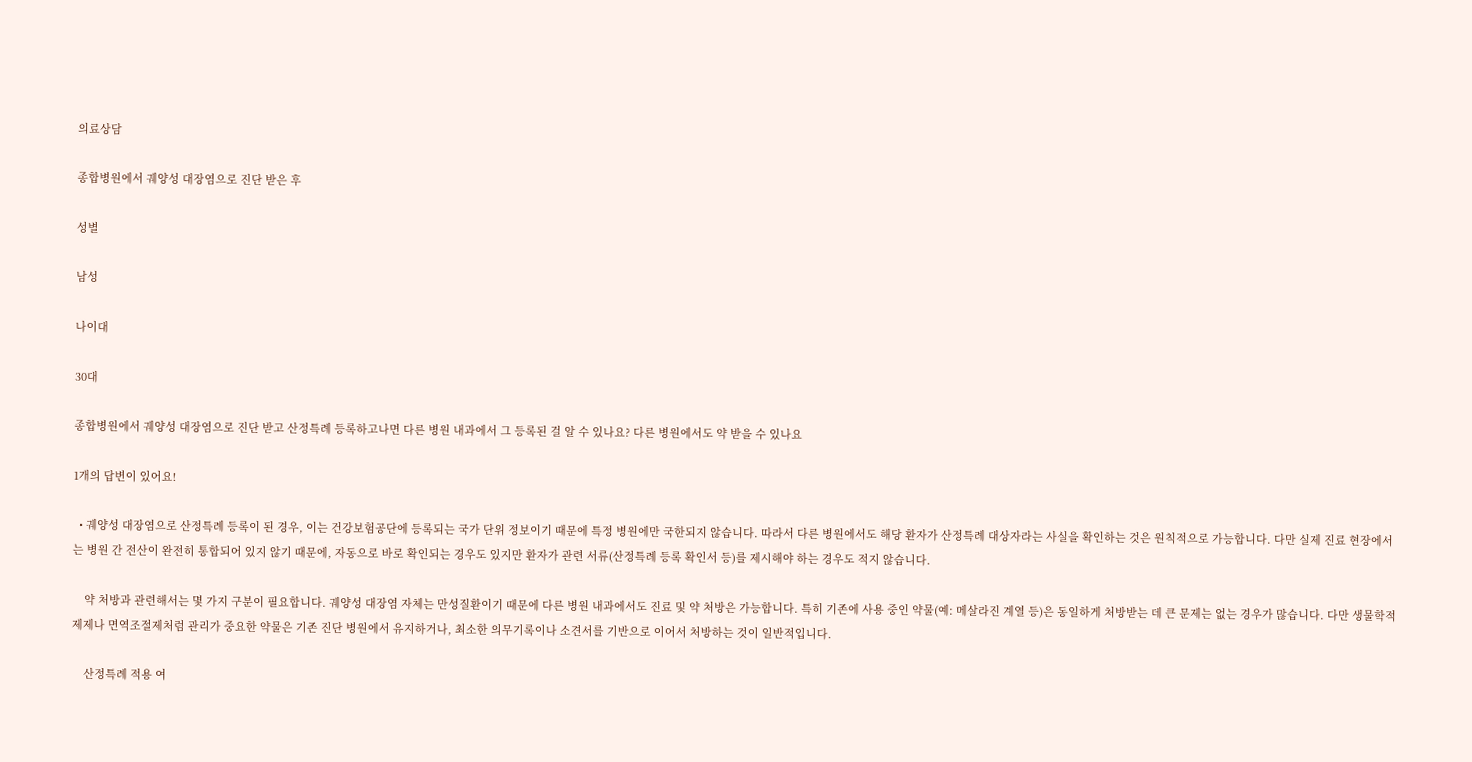의료상담

종합병원에서 궤양성 대장염으로 진단 받은 후

성별

남성

나이대

30대

종합병원에서 궤양성 대장염으로 진단 받고 산정특례 등록하고나면 다른 병원 내과에서 그 등록된 걸 알 수 있나요? 다른 병원에서도 약 받을 수 있나요

1개의 답변이 있어요!

  • 궤양성 대장염으로 산정특례 등록이 된 경우, 이는 건강보험공단에 등록되는 국가 단위 정보이기 때문에 특정 병원에만 국한되지 않습니다. 따라서 다른 병원에서도 해당 환자가 산정특례 대상자라는 사실을 확인하는 것은 원칙적으로 가능합니다. 다만 실제 진료 현장에서는 병원 간 전산이 완전히 통합되어 있지 않기 때문에, 자동으로 바로 확인되는 경우도 있지만 환자가 관련 서류(산정특례 등록 확인서 등)를 제시해야 하는 경우도 적지 않습니다.

    약 처방과 관련해서는 몇 가지 구분이 필요합니다. 궤양성 대장염 자체는 만성질환이기 때문에 다른 병원 내과에서도 진료 및 약 처방은 가능합니다. 특히 기존에 사용 중인 약물(예: 메살라진 계열 등)은 동일하게 처방받는 데 큰 문제는 없는 경우가 많습니다. 다만 생물학적 제제나 면역조절제처럼 관리가 중요한 약물은 기존 진단 병원에서 유지하거나, 최소한 의무기록이나 소견서를 기반으로 이어서 처방하는 것이 일반적입니다.

    산정특례 적용 여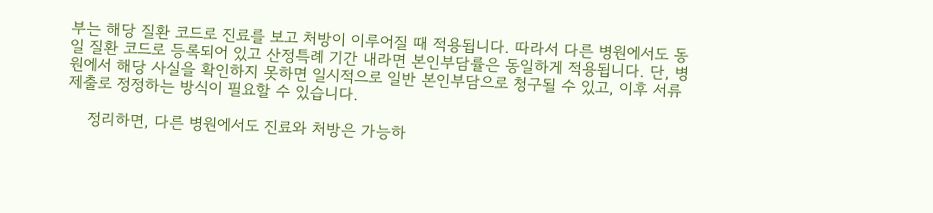부는 해당 질환 코드로 진료를 보고 처방이 이루어질 때 적용됩니다. 따라서 다른 병원에서도 동일 질환 코드로 등록되어 있고 산정특례 기간 내라면 본인부담률은 동일하게 적용됩니다. 단, 병원에서 해당 사실을 확인하지 못하면 일시적으로 일반 본인부담으로 청구될 수 있고, 이후 서류 제출로 정정하는 방식이 필요할 수 있습니다.

    정리하면, 다른 병원에서도 진료와 처방은 가능하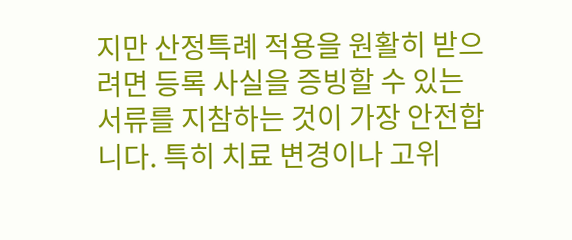지만 산정특례 적용을 원활히 받으려면 등록 사실을 증빙할 수 있는 서류를 지참하는 것이 가장 안전합니다. 특히 치료 변경이나 고위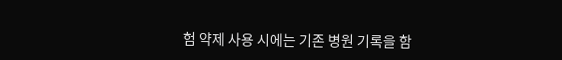험 약제 사용 시에는 기존 병원 기록을 함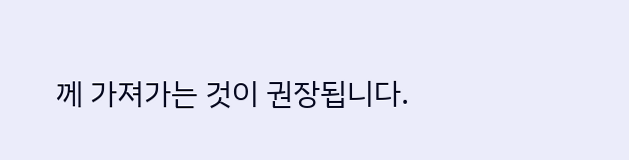께 가져가는 것이 권장됩니다.